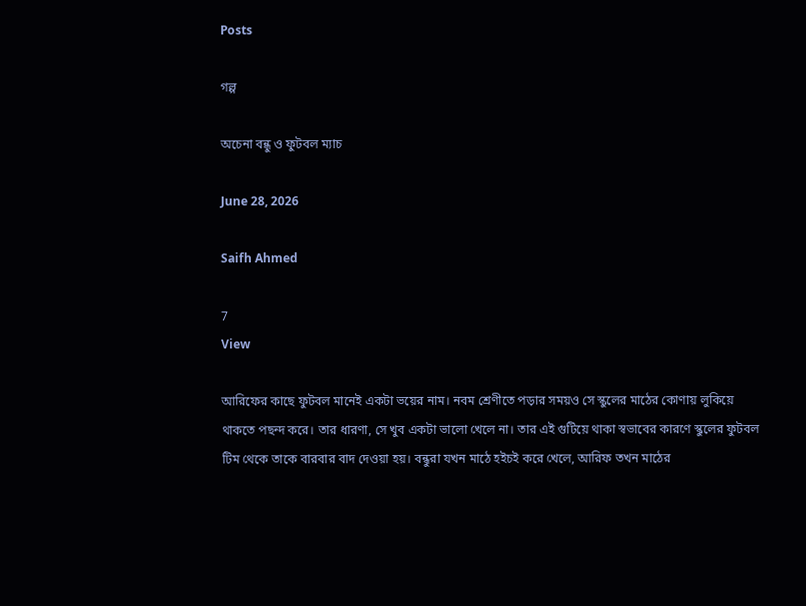Posts

গল্প

অচেনা বন্ধু ও ফুটবল ম্যাচ

June 28, 2026

Saifh Ahmed

7
View

আরিফের কাছে ফুটবল মানেই একটা ভয়ের নাম। নবম শ্রেণীতে পড়ার সময়ও সে স্কুলের মাঠের কোণায় লুকিয়ে থাকতে পছন্দ করে। তার ধারণা, সে খুব একটা ভালো খেলে না। তার এই গুটিয়ে থাকা স্বভাবের কারণে স্কুলের ফুটবল টিম থেকে তাকে বারবার বাদ দেওয়া হয়। বন্ধুরা যখন মাঠে হইচই করে খেলে, আরিফ তখন মাঠের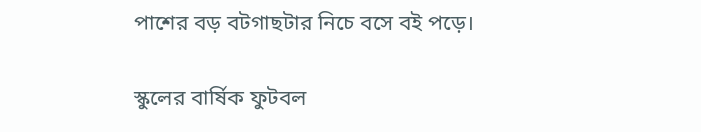পাশের বড় বটগাছটার নিচে বসে বই পড়ে।

স্কুলের বার্ষিক ফুটবল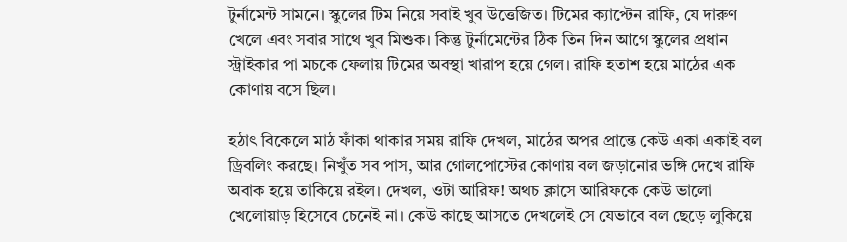টুর্নামেন্ট সামনে। স্কুলের টিম নিয়ে সবাই খুব উত্তেজিত। টিমের ক্যাপ্টেন রাফি, যে দারুণ খেলে এবং সবার সাথে খুব মিশুক। কিন্তু টুর্নামেন্টের ঠিক তিন দিন আগে স্কুলের প্রধান স্ট্রাইকার পা মচকে ফেলায় টিমের অবস্থা খারাপ হয়ে গেল। রাফি হতাশ হয়ে মাঠের এক কোণায় বসে ছিল।

হঠাৎ বিকেলে মাঠ ফাঁকা থাকার সময় রাফি দেখল, মাঠের অপর প্রান্তে কেউ একা একাই বল ড্রিবলিং করছে। নিখুঁত সব পাস, আর গোলপোস্টের কোণায় বল জড়ানোর ভঙ্গি দেখে রাফি অবাক হয়ে তাকিয়ে রইল। দেখল, ওটা আরিফ! অথচ ক্লাসে আরিফকে কেউ ভালো খেলোয়াড় হিসেবে চেনেই না। কেউ কাছে আসতে দেখলেই সে যেভাবে বল ছেড়ে লুকিয়ে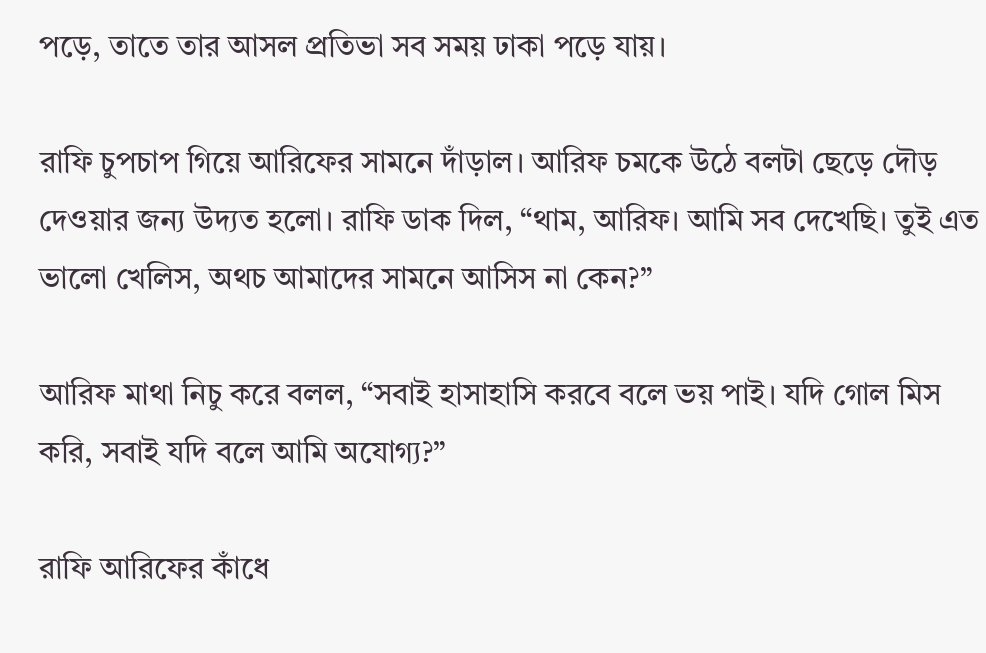পড়ে, তাতে তার আসল প্রতিভা সব সময় ঢাকা পড়ে যায়।

রাফি চুপচাপ গিয়ে আরিফের সামনে দাঁড়াল। আরিফ চমকে উঠে বলটা ছেড়ে দৌড় দেওয়ার জন্য উদ্যত হলো। রাফি ডাক দিল, “থাম, আরিফ। আমি সব দেখেছি। তুই এত ভালো খেলিস, অথচ আমাদের সামনে আসিস না কেন?”

আরিফ মাথা নিচু করে বলল, “সবাই হাসাহাসি করবে বলে ভয় পাই। যদি গোল মিস করি, সবাই যদি বলে আমি অযোগ্য?”

রাফি আরিফের কাঁধে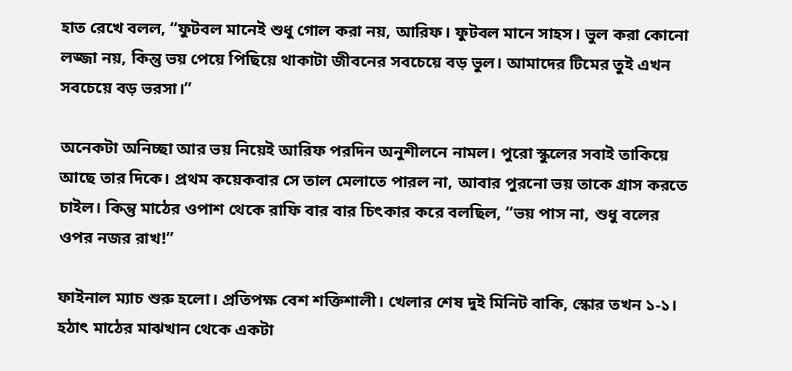হাত রেখে বলল, “ফুটবল মানেই শুধু গোল করা নয়, আরিফ। ফুটবল মানে সাহস। ভুল করা কোনো লজ্জা নয়, কিন্তু ভয় পেয়ে পিছিয়ে থাকাটা জীবনের সবচেয়ে বড় ভুল। আমাদের টিমের তুই এখন সবচেয়ে বড় ভরসা।”

অনেকটা অনিচ্ছা আর ভয় নিয়েই আরিফ পরদিন অনুশীলনে নামল। পুরো স্কুলের সবাই তাকিয়ে আছে তার দিকে। প্রথম কয়েকবার সে তাল মেলাতে পারল না, আবার পুরনো ভয় তাকে গ্রাস করতে চাইল। কিন্তু মাঠের ওপাশ থেকে রাফি বার বার চিৎকার করে বলছিল, “ভয় পাস না, শুধু বলের ওপর নজর রাখ!”

ফাইনাল ম্যাচ শুরু হলো। প্রতিপক্ষ বেশ শক্তিশালী। খেলার শেষ দুই মিনিট বাকি, স্কোর তখন ১-১। হঠাৎ মাঠের মাঝখান থেকে একটা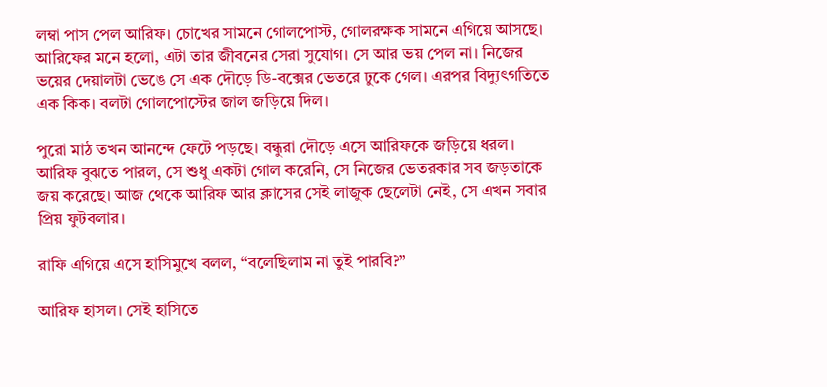লম্বা পাস পেল আরিফ। চোখের সামনে গোলপোস্ট, গোলরক্ষক সামনে এগিয়ে আসছে। আরিফের মনে হলো, এটা তার জীবনের সেরা সুযোগ। সে আর ভয় পেল না। নিজের ভয়ের দেয়ালটা ভেঙে সে এক দৌড়ে ডি-বক্সের ভেতরে ঢুকে গেল। এরপর বিদ্যুৎগতিতে এক কিক। বলটা গোলপোস্টের জাল জড়িয়ে দিল।

পুরো মাঠ তখন আনন্দে ফেটে পড়ছে। বন্ধুরা দৌড়ে এসে আরিফকে জড়িয়ে ধরল। আরিফ বুঝতে পারল, সে শুধু একটা গোল করেনি, সে নিজের ভেতরকার সব জড়তাকে জয় করেছে। আজ থেকে আরিফ আর ক্লাসের সেই লাজুক ছেলেটা নেই, সে এখন সবার প্রিয় ফুটবলার।

রাফি এগিয়ে এসে হাসিমুখে বলল, “বলেছিলাম না তুই পারবি?”

আরিফ হাসল। সেই হাসিতে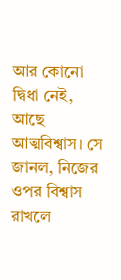আর কোনো দ্বিধা নেই, আছে আত্মবিশ্বাস। সে জানল, নিজের ওপর বিশ্বাস রাখলে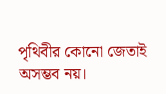পৃথিবীর কোনো জেতাই অসম্ভব নয়।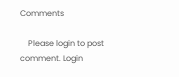Comments

    Please login to post comment. Login